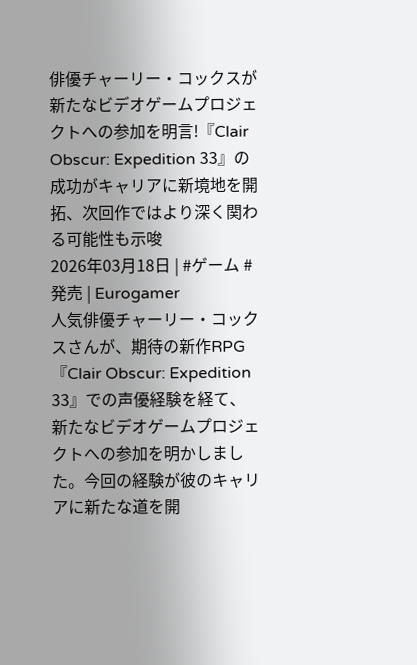俳優チャーリー・コックスが新たなビデオゲームプロジェクトへの参加を明言!『Clair Obscur: Expedition 33』の成功がキャリアに新境地を開拓、次回作ではより深く関わる可能性も示唆
2026年03月18日 | #ゲーム #発売 | Eurogamer
人気俳優チャーリー・コックスさんが、期待の新作RPG『Clair Obscur: Expedition 33』での声優経験を経て、新たなビデオゲームプロジェクトへの参加を明かしました。今回の経験が彼のキャリアに新たな道を開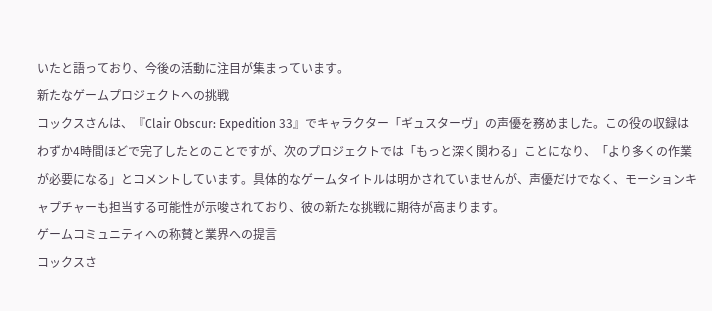いたと語っており、今後の活動に注目が集まっています。
新たなゲームプロジェクトへの挑戦
コックスさんは、『Clair Obscur: Expedition 33』でキャラクター「ギュスターヴ」の声優を務めました。この役の収録はわずか4時間ほどで完了したとのことですが、次のプロジェクトでは「もっと深く関わる」ことになり、「より多くの作業が必要になる」とコメントしています。具体的なゲームタイトルは明かされていませんが、声優だけでなく、モーションキャプチャーも担当する可能性が示唆されており、彼の新たな挑戦に期待が高まります。
ゲームコミュニティへの称賛と業界への提言
コックスさ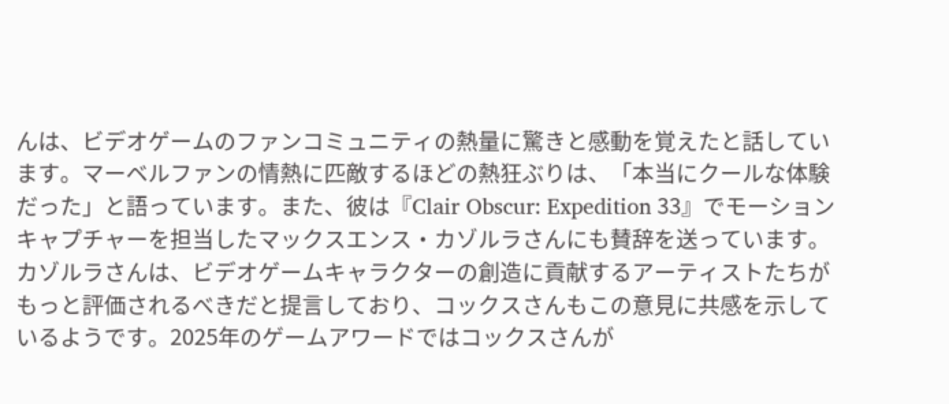んは、ビデオゲームのファンコミュニティの熱量に驚きと感動を覚えたと話しています。マーベルファンの情熱に匹敵するほどの熱狂ぶりは、「本当にクールな体験だった」と語っています。また、彼は『Clair Obscur: Expedition 33』でモーションキャプチャーを担当したマックスエンス・カゾルラさんにも賛辞を送っています。カゾルラさんは、ビデオゲームキャラクターの創造に貢献するアーティストたちがもっと評価されるべきだと提言しており、コックスさんもこの意見に共感を示しているようです。2025年のゲームアワードではコックスさんが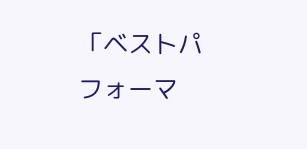「ベストパフォーマ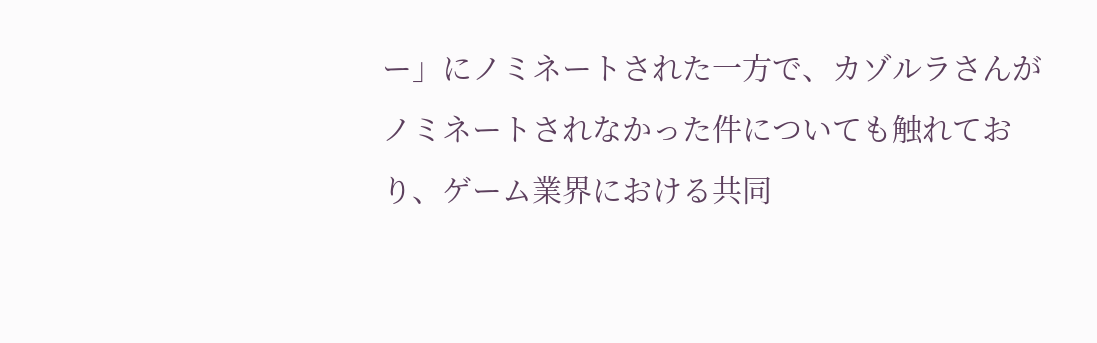ー」にノミネートされた一方で、カゾルラさんがノミネートされなかった件についても触れており、ゲーム業界における共同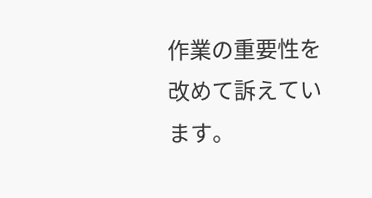作業の重要性を改めて訴えています。